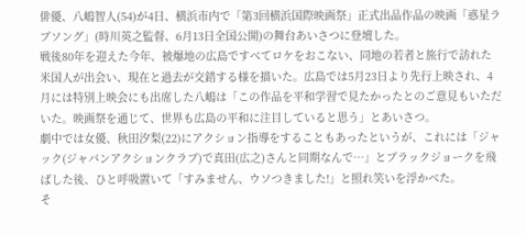俳優、八嶋智人(54)が4日、横浜市内で「第3回横浜国際映画祭」正式出品作品の映画「惑星ラブソング」(時川英之監督、6月13日全国公開)の舞台あいさつに登壇した。
戦後80年を迎えた今年、被爆地の広島ですべてロケをおこない、同地の若者と旅行で訪れた米国人が出会い、現在と過去が交錯する様を描いた。広島では5月23日より先行上映され、4月には特別上映会にも出席した八嶋は「この作品を平和学習で見たかったとのご意見もいただいた。映画祭を通じて、世界も広島の平和に注目していると思う」とあいさつ。
劇中では女優、秋田汐梨(22)にアクション指導をすることもあったというが、これには「ジャック(ジャパンアクションクラブ)で真田(広之)さんと同期なんで…」とブラックジョークを飛ばした後、ひと呼吸置いて「すみません、ウソつきました!」と照れ笑いを浮かべた。
そ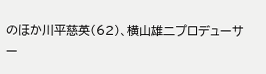のほか川平慈英(62)、横山雄二プロデューサー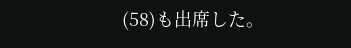(58)も出席した。